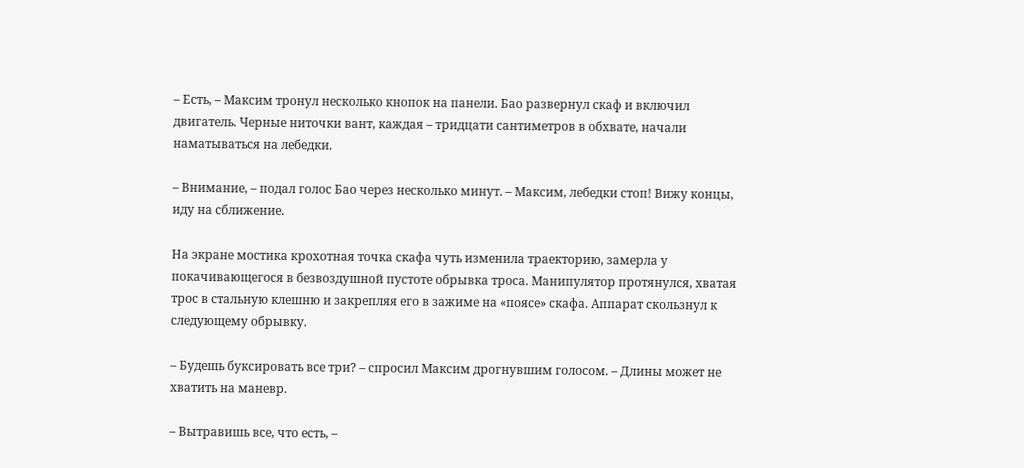– Есть, – Максим тронул несколько кнопок на панели. Бао развернул скаф и включил двигатель. Черные ниточки вант, каждая – тридцати сантиметров в обхвате, начали наматываться на лебедки.

– Внимание, – подал голос Бао через несколько минут. – Максим, лебедки стоп! Вижу концы, иду на сближение.

На экране мостика крохотная точка скафа чуть изменила траекторию, замерла у покачивающегося в безвоздушной пустоте обрывка троса. Манипулятор протянулся, хватая трос в стальную клешню и закрепляя его в зажиме на «поясе» скафа. Аппарат скользнул к следующему обрывку.

– Будешь буксировать все три? – спросил Максим дрогнувшим голосом. – Длины может не хватить на маневр.

– Вытравишь все, что есть, –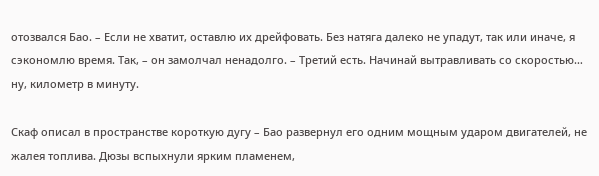отозвался Бао. – Если не хватит, оставлю их дрейфовать. Без натяга далеко не упадут, так или иначе, я сэкономлю время. Так, – он замолчал ненадолго. – Третий есть. Начинай вытравливать со скоростью… ну, километр в минуту.

Скаф описал в пространстве короткую дугу – Бао развернул его одним мощным ударом двигателей, не жалея топлива. Дюзы вспыхнули ярким пламенем,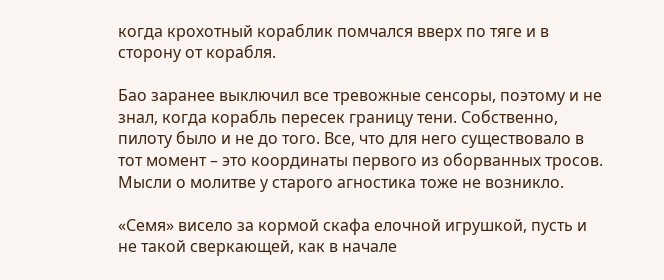когда крохотный кораблик помчался вверх по тяге и в сторону от корабля.

Бао заранее выключил все тревожные сенсоры, поэтому и не знал, когда корабль пересек границу тени. Собственно, пилоту было и не до того. Все, что для него существовало в тот момент – это координаты первого из оборванных тросов. Мысли о молитве у старого агностика тоже не возникло.

«Семя» висело за кормой скафа елочной игрушкой, пусть и не такой сверкающей, как в начале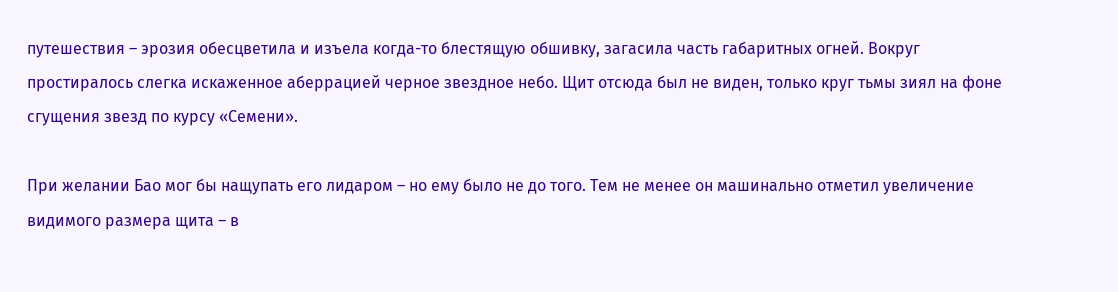путешествия – эрозия обесцветила и изъела когда-то блестящую обшивку, загасила часть габаритных огней. Вокруг простиралось слегка искаженное аберрацией черное звездное небо. Щит отсюда был не виден, только круг тьмы зиял на фоне сгущения звезд по курсу «Семени».

При желании Бао мог бы нащупать его лидаром – но ему было не до того. Тем не менее он машинально отметил увеличение видимого размера щита – в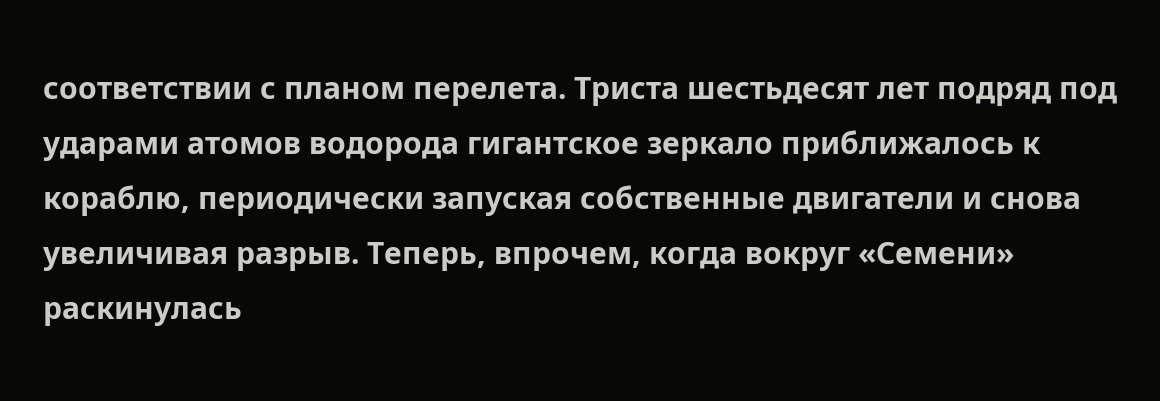соответствии с планом перелета. Триста шестьдесят лет подряд под ударами атомов водорода гигантское зеркало приближалось к кораблю, периодически запуская собственные двигатели и снова увеличивая разрыв. Теперь, впрочем, когда вокруг «Семени» раскинулась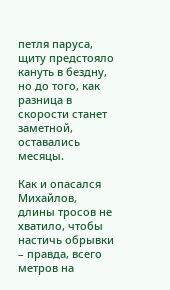петля паруса, щиту предстояло кануть в бездну, но до того, как разница в скорости станет заметной, оставались месяцы.

Как и опасался Михайлов, длины тросов не хватило, чтобы настичь обрывки – правда, всего метров на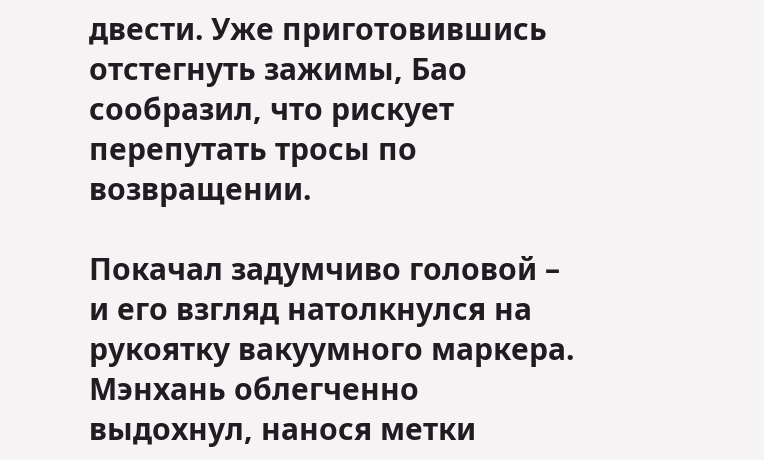двести. Уже приготовившись отстегнуть зажимы, Бао сообразил, что рискует перепутать тросы по возвращении.

Покачал задумчиво головой – и его взгляд натолкнулся на рукоятку вакуумного маркера. Мэнхань облегченно выдохнул, нанося метки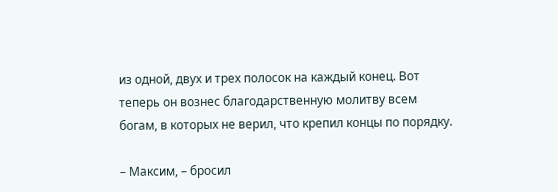из одной, двух и трех полосок на каждый конец. Вот теперь он вознес благодарственную молитву всем богам, в которых не верил, что крепил концы по порядку.

– Максим, – бросил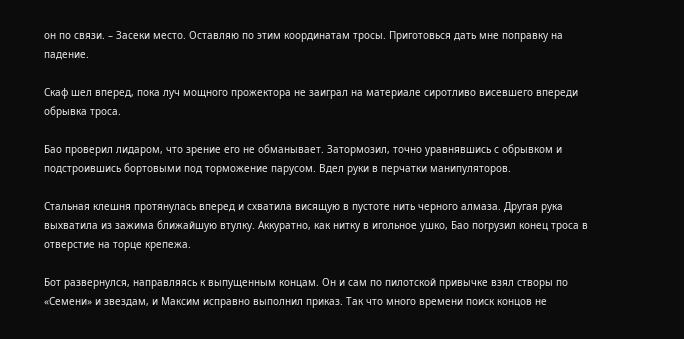он по связи. – Засеки место. Оставляю по этим координатам тросы. Приготовься дать мне поправку на падение.

Скаф шел вперед, пока луч мощного прожектора не заиграл на материале сиротливо висевшего впереди обрывка троса.

Бао проверил лидаром, что зрение его не обманывает. Затормозил, точно уравнявшись с обрывком и подстроившись бортовыми под торможение парусом. Вдел руки в перчатки манипуляторов.

Стальная клешня протянулась вперед и схватила висящую в пустоте нить черного алмаза. Другая рука выхватила из зажима ближайшую втулку. Аккуратно, как нитку в игольное ушко, Бао погрузил конец троса в отверстие на торце крепежа.

Бот развернулся, направляясь к выпущенным концам. Он и сам по пилотской привычке взял створы по «Семени» и звездам, и Максим исправно выполнил приказ. Так что много времени поиск концов не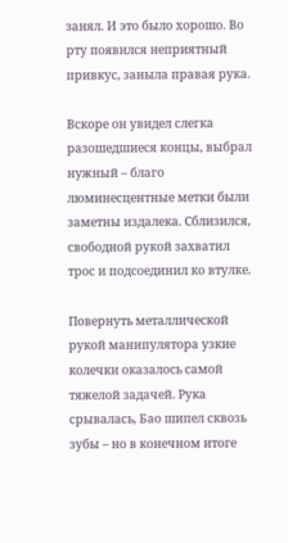занял. И это было хорошо. Во рту появился неприятный привкус, заныла правая рука.

Вскоре он увидел слегка разошедшиеся концы, выбрал нужный – благо люминесцентные метки были заметны издалека. Сблизился, свободной рукой захватил трос и подсоединил ко втулке.

Повернуть металлической рукой манипулятора узкие колечки оказалось самой тяжелой задачей. Рука срывалась, Бао шипел сквозь зубы – но в конечном итоге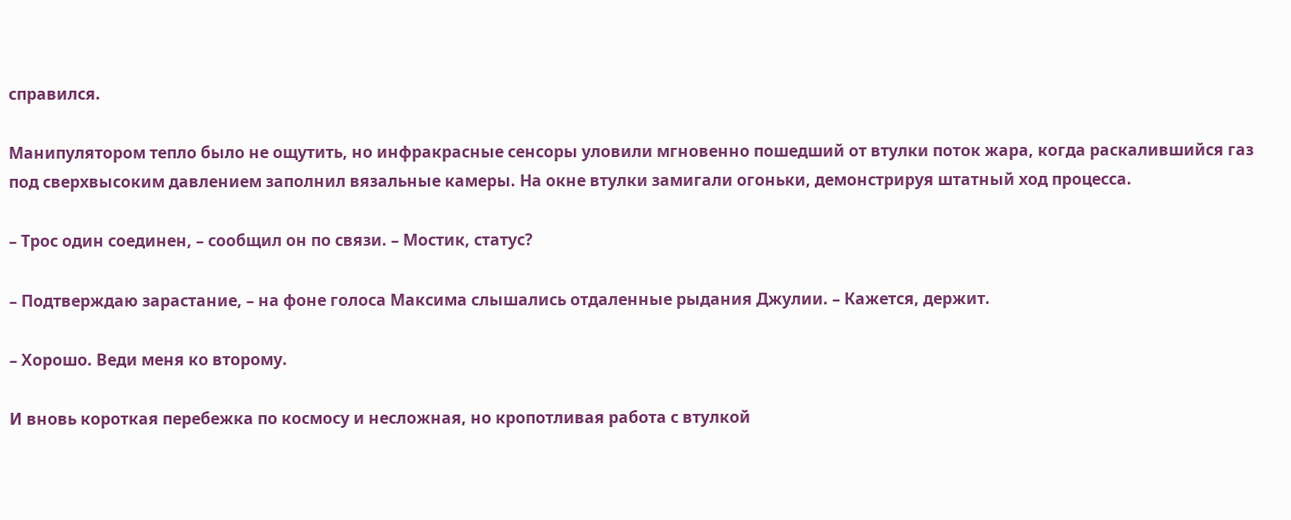справился.

Манипулятором тепло было не ощутить, но инфракрасные сенсоры уловили мгновенно пошедший от втулки поток жара, когда раскалившийся газ под сверхвысоким давлением заполнил вязальные камеры. На окне втулки замигали огоньки, демонстрируя штатный ход процесса.

– Трос один соединен, – сообщил он по связи. – Мостик, статус?

– Подтверждаю зарастание, – на фоне голоса Максима слышались отдаленные рыдания Джулии. – Кажется, держит.

– Хорошо. Веди меня ко второму.

И вновь короткая перебежка по космосу и несложная, но кропотливая работа с втулкой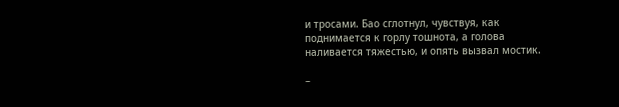и тросами. Бао сглотнул, чувствуя, как поднимается к горлу тошнота, а голова наливается тяжестью, и опять вызвал мостик.

–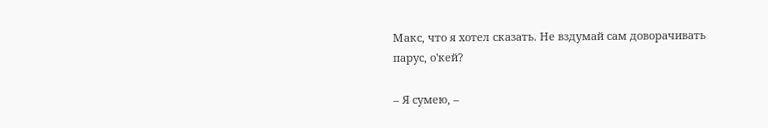Макс, что я хотел сказать. Не вздумай сам доворачивать парус, о'кей?

– Я сумею, –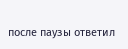после паузы ответил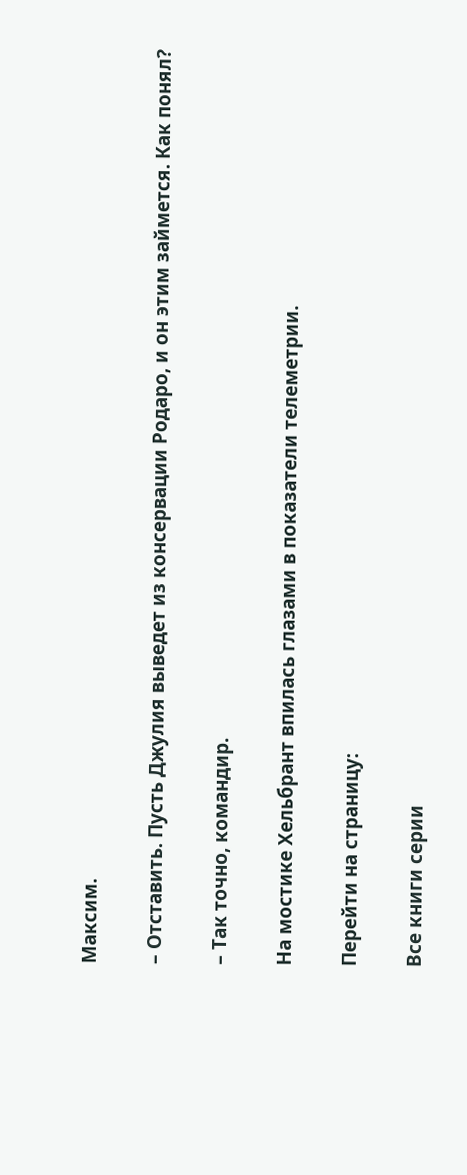Максим.

– Отставить. Пусть Джулия выведет из консервации Родаро, и он этим займется. Как понял?

– Так точно, командир.

На мостике Хельбрант впилась глазами в показатели телеметрии.

Перейти на страницу:

Все книги серии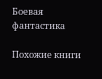Боевая фантастика

Похожие книги